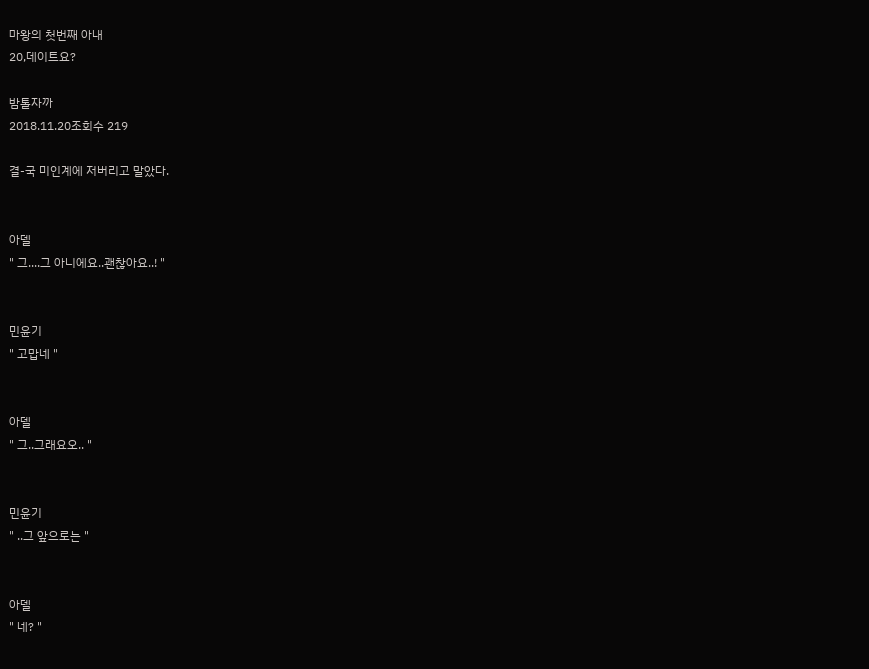마왕의 첫번째 아내
20,데이트요?

밤톨자까
2018.11.20조회수 219

결-국 미인계에 저버리고 말았다.


아델
" 그....그 아니에요..괜찮아요..! "


민윤기
" 고맙네 "


아델
" 그..그래요오.. "


민윤기
" ..그 앞으로는 "


아델
" 네? "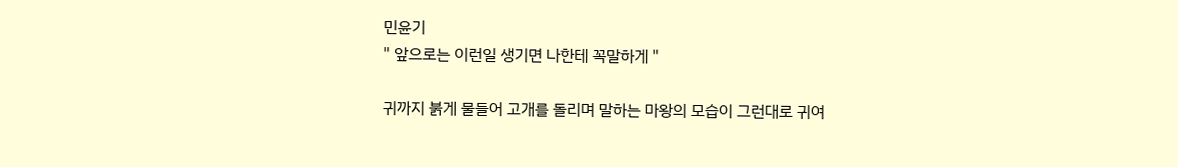민윤기
" 앞으로는 이런일 생기면 나한테 꼭말하게 "

귀까지 붉게 물들어 고개를 돌리며 말하는 마왕의 모습이 그런대로 귀여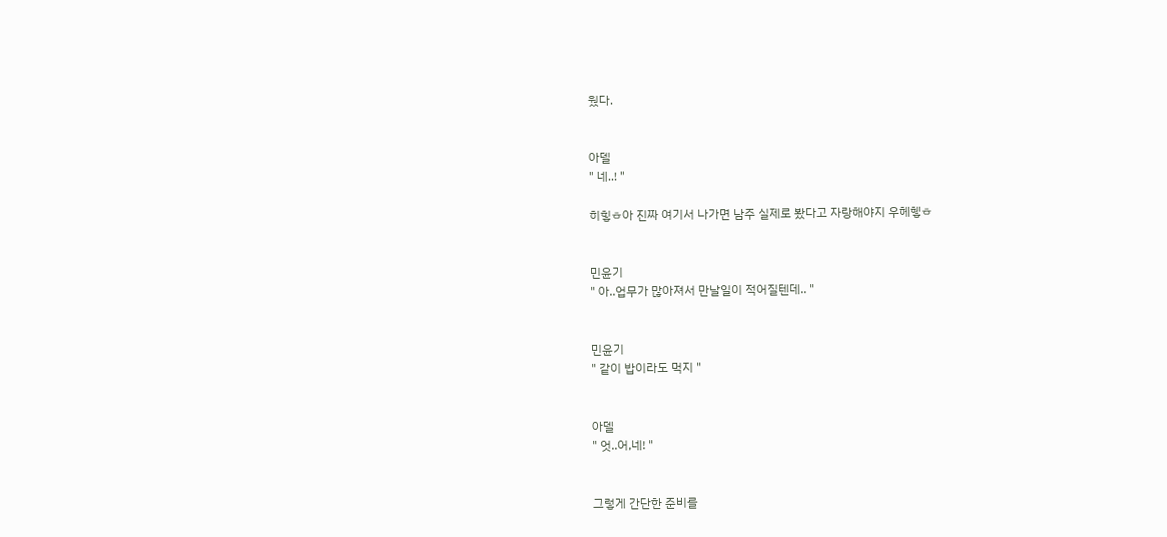웠다.


아델
" 네..! "

히힣ㅎ아 진짜 여기서 나가면 남주 실제로 봤다고 자랑해야지 우헤헿ㅎ


민윤기
" 아..업무가 많아져서 만날일이 적어질텐데.. "


민윤기
" 같이 밥이라도 먹지 "


아델
" 엇..어,네! "


그렇게 간단한 준비를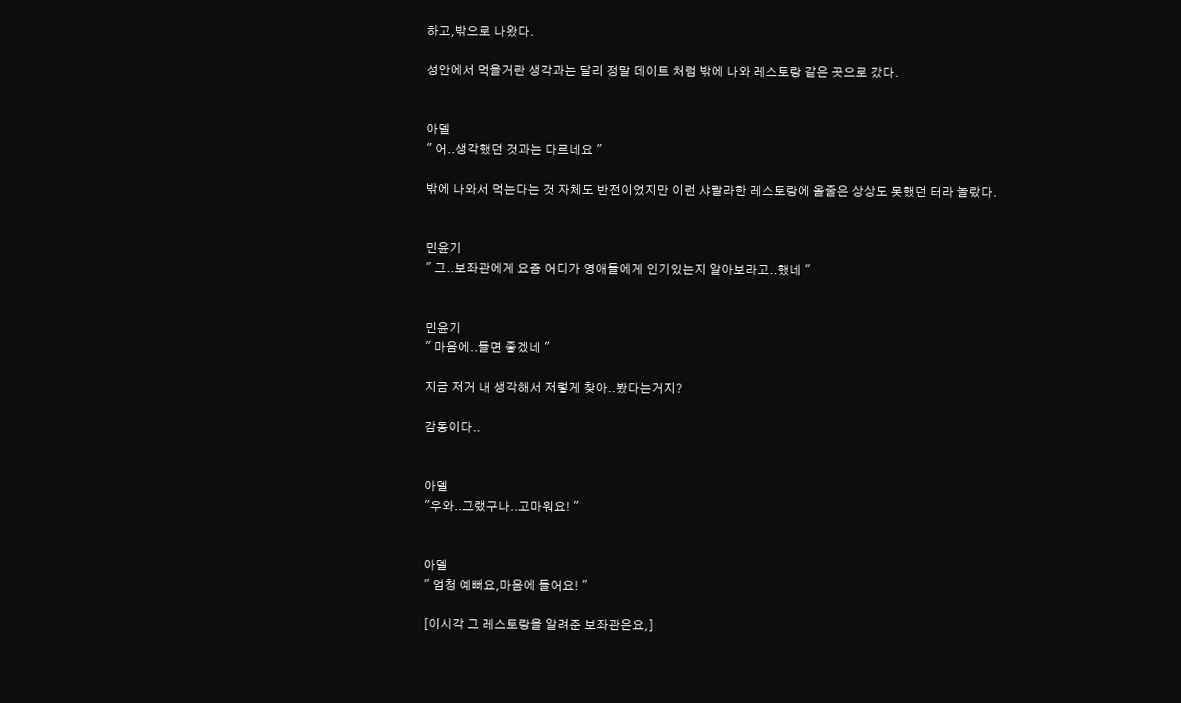하고,밖으로 나왔다.

성안에서 먹을거란 생각과는 달리 정말 데이트 처럼 밖에 나와 레스토랑 같은 곳으로 갔다.


아델
" 어..생각했던 것과는 다르네요 "

밖에 나와서 먹는다는 것 자체도 반전이었지만 이런 샤랄라한 레스토랑에 올줄은 상상도 못했던 터라 놀랐다.


민윤기
" 그..보좌관에게 요즘 어디가 영애들에게 인기있는지 알아보라고..했네 "


민윤기
" 마음에..들면 좋겠네 "

지금 저거 내 생각해서 저렇게 찾아..봤다는거지?

감동이다..


아델
"우와..그랬구나..고마워요! "


아델
" 엄청 예뻐요,마음에 들어요! "

[이시각 그 레스토랑을 알려준 보좌관은요,]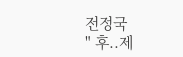전정국
" 후..제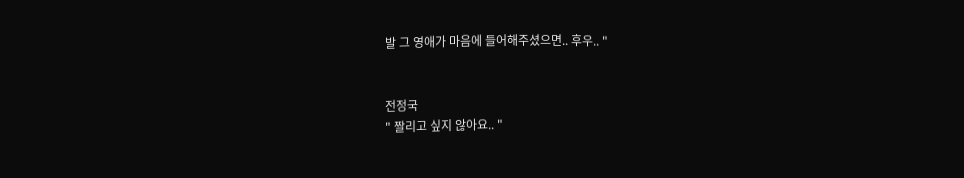발 그 영애가 마음에 들어해주셨으면.. 후우.. "


전정국
" 짤리고 싶지 않아요.. "